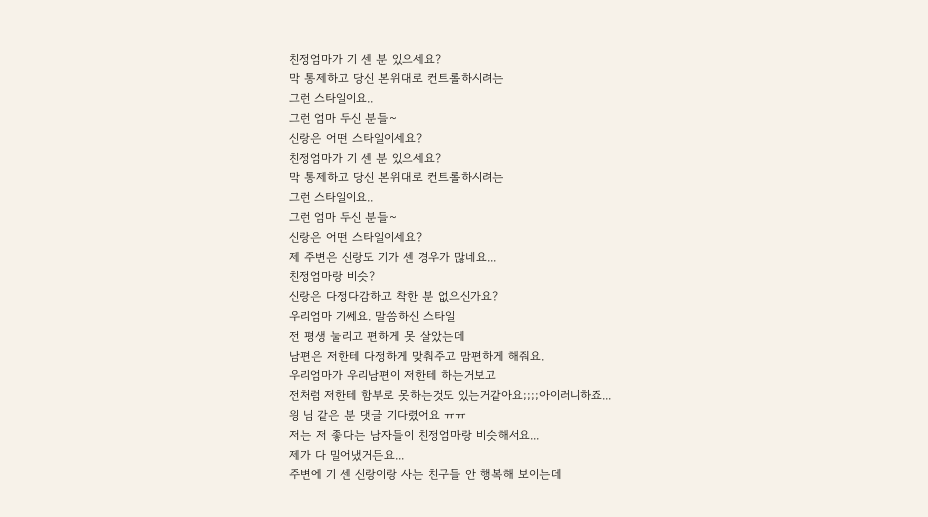친정엄마가 기 센 분 있으세요?
막 통제하고 당신 본위대로 컨트롤하시려는
그런 스타일이요..
그런 엄마 두신 분들~
신랑은 어떤 스타일이세요?
친정엄마가 기 센 분 있으세요?
막 통제하고 당신 본위대로 컨트롤하시려는
그런 스타일이요..
그런 엄마 두신 분들~
신랑은 어떤 스타일이세요?
제 주변은 신랑도 기가 센 경우가 많네요...
친정엄마랑 비슷?
신랑은 다정다감하고 착한 분 없으신가요?
우리엄마 기쎄요. 말씀하신 스타일
전 평생 눌리고 편하게 못 살았는데
남편은 저한테 다정하게 맞춰주고 맘편하게 해줘요.
우리엄마가 우리남편이 저한테 하는거보고
전처럼 저한테 함부로 못하는것도 있는거같아요;;;;아이러니하죠...
읭 님 같은 분 댓글 기다렸어요 ㅠㅠ
저는 저 좋다는 남자들이 친정엄마랑 비슷해서요...
제가 다 밀어냈거든요...
주변에 기 센 신랑이랑 사는 친구들 안 행복해 보이는데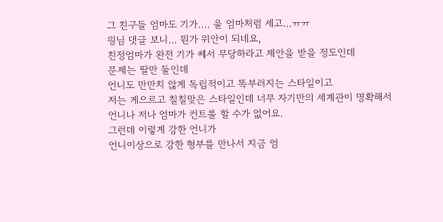그 친구들 엄마도 기가.... 울 엄마처럼 세고...ㅠㅠ
읭님 댓글 보니... 뭔가 위안이 되네요,
친정엄마가 완전 기가 쎄서 무당하라고 제안을 받을 정도인데
문제는 딸만 둘인데
언니도 만만치 않게 독립적이고 똑부러지는 스타일이고
저는 게으르고 칠칠맞은 스타일인데 너무 자기만의 세계관이 명확해서
언니나 저나 엄마가 컨트롤 할 수가 없어요.
그런데 이렇게 강한 언니가
언니이상으로 강한 형부를 만나서 지금 엄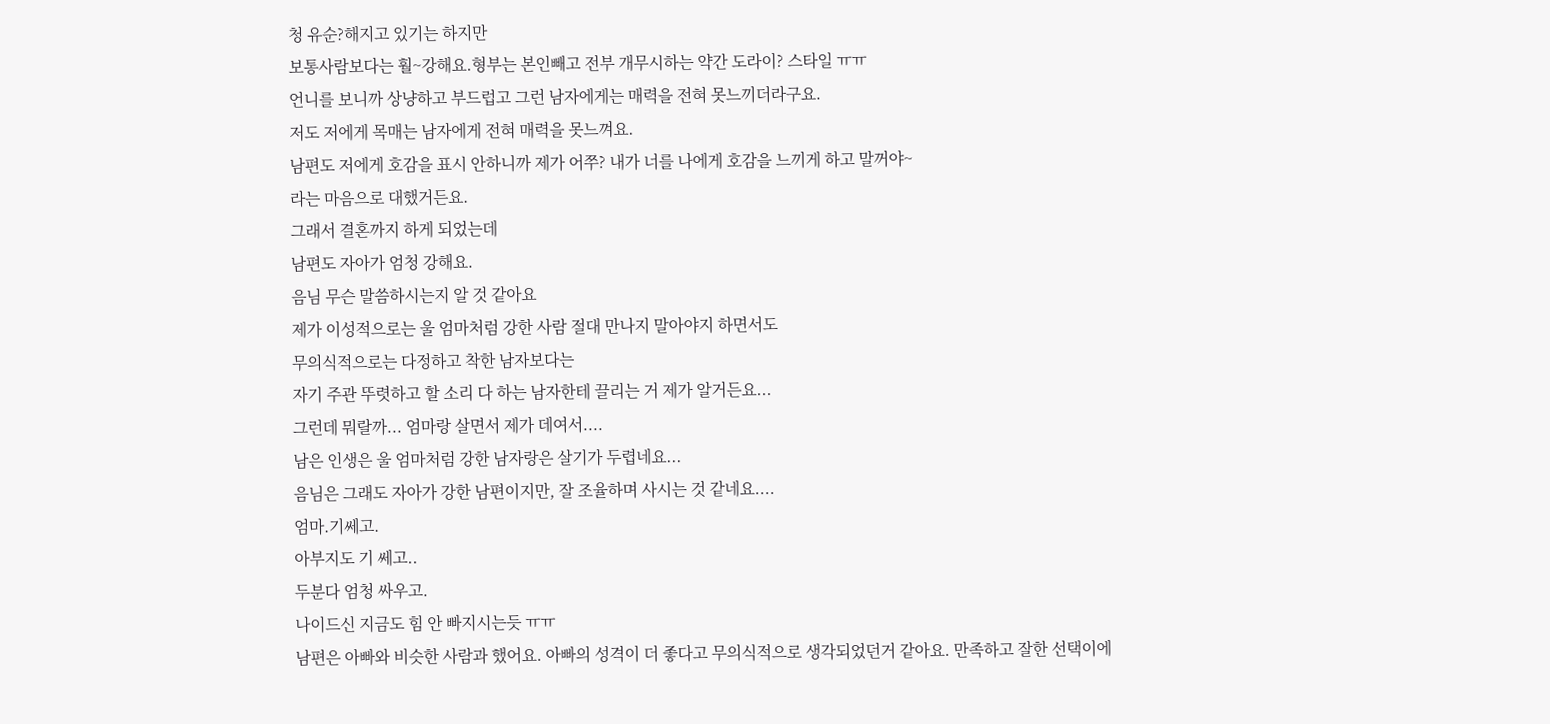청 유순?해지고 있기는 하지만
보통사람보다는 훨~강해요.형부는 본인빼고 전부 개무시하는 약간 도라이? 스타일 ㅠㅠ
언니를 보니까 상냥하고 부드럽고 그런 남자에게는 매력을 전혀 못느끼더라구요.
저도 저에게 목매는 남자에게 전혀 매력을 못느껴요.
남편도 저에게 호감을 표시 안하니까 제가 어쭈? 내가 너를 나에게 호감을 느끼게 하고 말꺼야~
라는 마음으로 대했거든요.
그래서 결혼까지 하게 되었는데
남편도 자아가 엄청 강해요.
음님 무슨 말씀하시는지 알 것 같아요
제가 이성적으로는 울 엄마처럼 강한 사람 절대 만나지 말아야지 하면서도
무의식적으로는 다정하고 착한 남자보다는
자기 주관 뚜렷하고 할 소리 다 하는 남자한테 끌리는 거 제가 알거든요...
그런데 뭐랄까... 엄마랑 살면서 제가 데여서....
남은 인생은 울 엄마처럼 강한 남자랑은 살기가 두렵네요...
음님은 그래도 자아가 강한 남편이지만, 잘 조율하며 사시는 것 같네요....
엄마.기쎄고.
아부지도 기 쎄고..
두분다 엄청 싸우고.
나이드신 지금도 힘 안 빠지시는듯 ㅠㅠ
남편은 아빠와 비슷한 사람과 했어요. 아빠의 성격이 더 좋다고 무의식적으로 생각되었던거 같아요. 만족하고 잘한 선택이에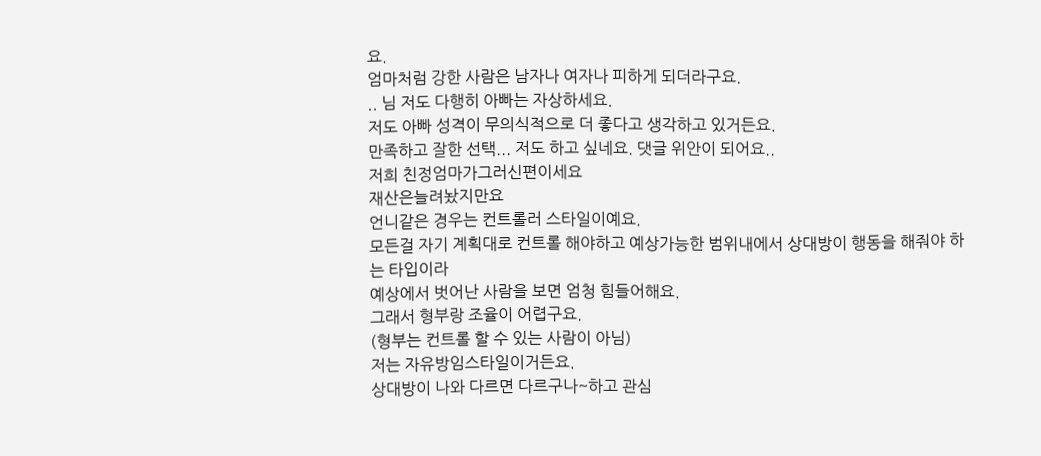요.
엄마처럼 강한 사람은 남자나 여자나 피하게 되더라구요.
.. 님 저도 다행히 아빠는 자상하세요.
저도 아빠 성격이 무의식적으로 더 좋다고 생각하고 있거든요.
만족하고 잘한 선택... 저도 하고 싶네요. 댓글 위안이 되어요..
저희 친정엄마가그러신편이세요
재산은늘려놨지만요
언니같은 경우는 컨트롤러 스타일이예요.
모든걸 자기 계획대로 컨트롤 해야하고 예상가능한 범위내에서 상대방이 행동을 해줘야 하는 타입이라
예상에서 벗어난 사람을 보면 엄청 힘들어해요.
그래서 형부랑 조율이 어렵구요.
(형부는 컨트롤 할 수 있는 사람이 아님)
저는 자유방임스타일이거든요.
상대방이 나와 다르면 다르구나~하고 관심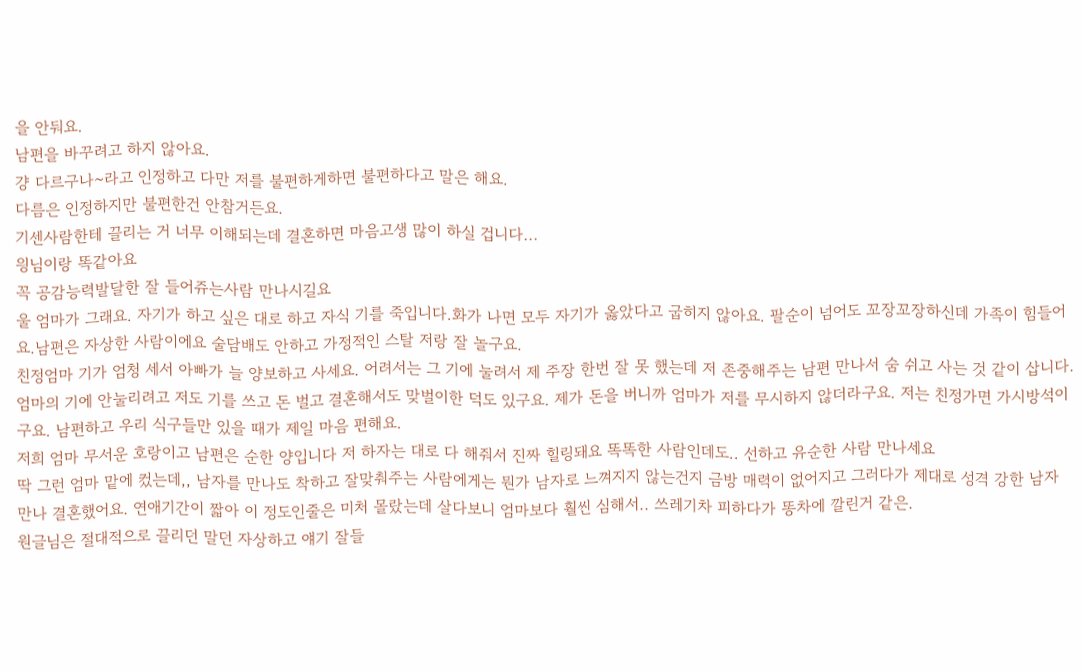을 안둬요.
남편을 바꾸려고 하지 않아요.
걍 다르구나~라고 인정하고 다만 저를 불편하게하면 불편하다고 말은 해요.
다름은 인정하지만 불편한건 안참거든요.
기센사람한테 끌리는 거 너무 이해되는데 결혼하면 마음고생 많이 하실 겁니다...
읭님이랑 똑같아요
꼭 공감능력발달한 잘 들어쥬는사람 만나시길요
울 엄마가 그래요. 자기가 하고 싶은 대로 하고 자식 기를 죽입니다.화가 나면 모두 자기가 옳았다고 굽히지 않아요. 팔순이 넘어도 꼬장꼬장하신데 가족이 힘들어요.남편은 자상한 사람이에요 술담배도 안하고 가정적인 스탈 저랑 잘 놀구요.
친정엄마 기가 엄청 세서 아빠가 늘 양보하고 사세요. 어려서는 그 기에 눌려서 제 주장 한번 잘 못 했는데 저 존중해주는 남편 만나서 숨 쉬고 사는 것 같이 삽니다.
엄마의 기에 안눌리려고 저도 기를 쓰고 돈 벌고 결혼해서도 맞벌이한 덕도 있구요. 제가 돈을 버니까 엄마가 저를 무시하지 않더라구요. 저는 친정가면 가시방석이구요. 남편하고 우리 식구들만 있을 때가 제일 마음 편해요.
저희 엄마 무서운 호랑이고 남편은 순한 양입니다 저 하자는 대로 다 해줘서 진짜 힐링돼요 똑똑한 사람인데도.. 선하고 유순한 사람 만나세요
딱 그런 엄마 맡에 컸는데,, 남자를 만나도 착하고 잘맞춰주는 사람에게는 뭔가 남자로 느껴지지 않는건지 금방 매력이 없어지고 그러다가 제대로 성격 강한 남자 만나 결혼했어요. 연애기간이 짧아 이 정도인줄은 미처 몰랐는데 살다보니 엄마보다 훨씬 심해서.. 쓰레기차 피하다가 똥차에 깔린거 같은.
원글님은 절대적으로 끌리던 말던 자상하고 얘기 잘들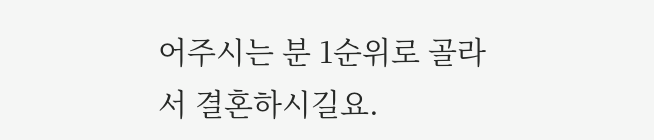어주시는 분 1순위로 골라서 결혼하시길요.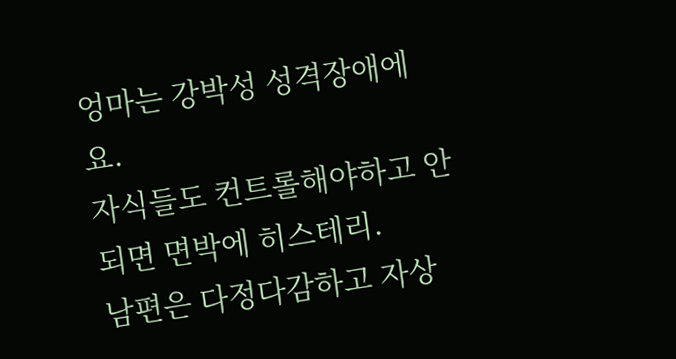엉마는 강박성 성격장애에요.
자식들도 컨트롤해야하고 안되면 면박에 히스테리.
남편은 다정다감하고 자상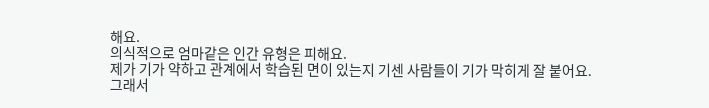해요.
의식적으로 엄마같은 인간 유형은 피해요.
제가 기가 약하고 관계에서 학습된 면이 있는지 기센 사람들이 기가 막히게 잘 붙어요.
그래서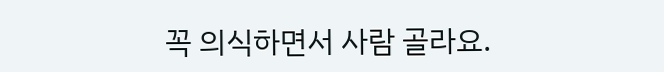꼭 의식하면서 사람 골라요.